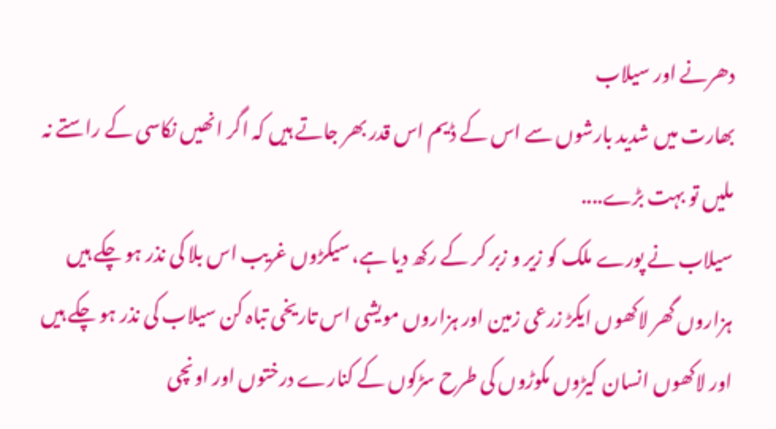دھرنے اور سیلاب
بھارت میں شدید بارشوں سے اس کے ڈیم اس قدر بھر جاتے ہیں کہ اگر انھیں نکاسی کے راستے نہ ملیں تو بہت بڑے....
سیلاب نے پورے ملک کو زیر و زبر کر کے رکھ دیا ہے، سیکڑوں غریب اس بلا کی نذر ہو چکے ہیں ہزاروں گھر لاکھوں ایکڑ زرعی زمین اور ہزاروں مویشی اس تاریخی تباہ کن سیلاب کی نذر ہو چکے ہیں اور لاکھوں انسان کیڑوں مکوڑوں کی طرح سڑکوں کے کنارے درختوں اور اونچی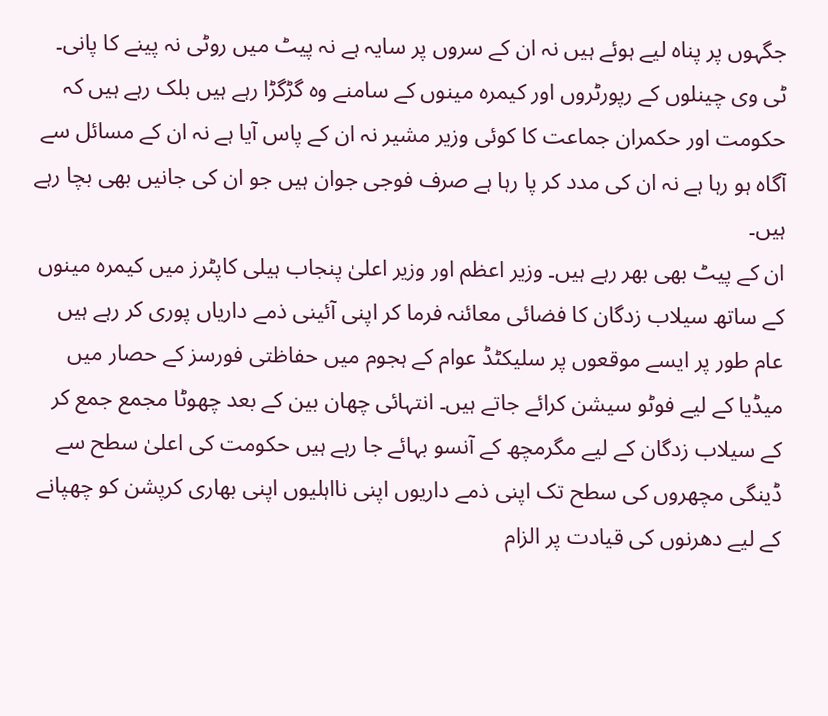جگہوں پر پناہ لیے ہوئے ہیں نہ ان کے سروں پر سایہ ہے نہ پیٹ میں روٹی نہ پینے کا پانی۔ ٹی وی چینلوں کے رپورٹروں اور کیمرہ مینوں کے سامنے وہ گڑگڑا رہے ہیں بلک رہے ہیں کہ حکومت اور حکمران جماعت کا کوئی وزیر مشیر نہ ان کے پاس آیا ہے نہ ان کے مسائل سے آگاہ ہو رہا ہے نہ ان کی مدد کر پا رہا ہے صرف فوجی جوان ہیں جو ان کی جانیں بھی بچا رہے ہیں۔
ان کے پیٹ بھی بھر رہے ہیں۔ وزیر اعظم اور وزیر اعلیٰ پنجاب ہیلی کاپٹرز میں کیمرہ مینوں کے ساتھ سیلاب زدگان کا فضائی معائنہ فرما کر اپنی آئینی ذمے داریاں پوری کر رہے ہیں عام طور پر ایسے موقعوں پر سلیکٹڈ عوام کے ہجوم میں حفاظتی فورسز کے حصار میں میڈیا کے لیے فوٹو سیشن کرائے جاتے ہیں۔ انتہائی چھان بین کے بعد چھوٹا مجمع جمع کر کے سیلاب زدگان کے لیے مگرمچھ کے آنسو بہائے جا رہے ہیں حکومت کی اعلیٰ سطح سے ڈینگی مچھروں کی سطح تک اپنی ذمے داریوں اپنی نااہلیوں اپنی بھاری کرپشن کو چھپانے کے لیے دھرنوں کی قیادت پر الزام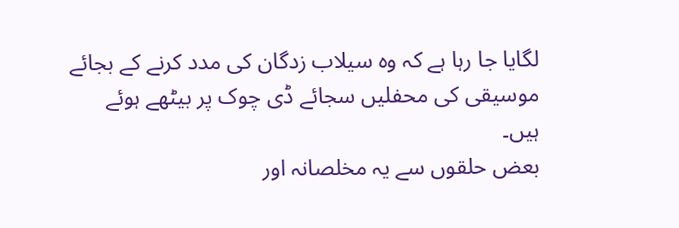لگایا جا رہا ہے کہ وہ سیلاب زدگان کی مدد کرنے کے بجائے موسیقی کی محفلیں سجائے ڈی چوک پر بیٹھے ہوئے ہیں۔
بعض حلقوں سے یہ مخلصانہ اور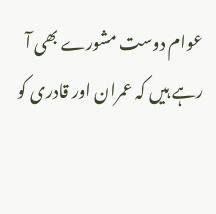عوام دوست مشورے بھی آ رہے ہیں کہ عمران اور قادری کو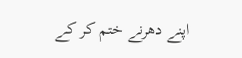اپنے دھرنے ختم کر کے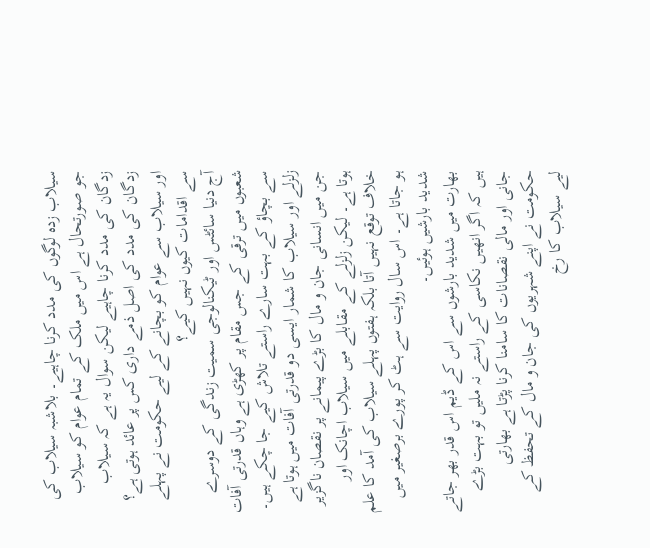سیلاب زدہ لوگوں کی مدد کرنا چاہیے۔ بلاشبہ سیلاب کی جو صورتحال ہے اس میں ملک کے تمام عوام کو سیلاب زدگان کی مدد کرنا چاہیے لیکن سوال یہ ہے کہ سیلاب زدگان کی مدد کی اصل ذمے داری کس پر عائد ہوتی ہے؟ اور سیلاب سے عوام کو بچانے کے لیے حکومت نے پہلے سے اقدامات کیوں نہیں کیے؟
آج دنیا سائٹس اور ٹیکنالوجی سمیت زندگی کے دوسرے شعبوں میں ترقی کے جس مقام پر کھڑی ہے وہاں قدرتی آفات سے بچاؤ کے بہت سارے راستے تلاش کیے جا چکے ہیں۔ زلزلے اور سیلاب کا شمار ایسی دو قدرتی آفات میں ہوتا ہے جن میں انسانی جان و مال کا بڑے پیمانے پر نقصان ناگزیر ہوتا ہے۔ لیکن زلزلے کے مقابلے میں سیلاب اچانک اور خلاف توقع نہیں آتا بلکہ ہفتوں پہلے سیلاب کی آمد کا علم ہو جاتا ہے۔ اس سال روایت سے ہٹ کر پورے برصغیر میں شدید بارشیں ہوئیں۔
بھارت میں شدید بارشوں سے اس کے ڈیم اس قدر بھر جاتے ہیں کہ اگر انھیں نکاسی کے راستے نہ ملیں تو بہت بڑے جانی اور مالی نقصانات کا سامنا کرنا پڑتا ہے بھارتی حکومت نے اپنے شہریوں کی جان و مال کے تحفظ کے لیے سیلاب کا رخ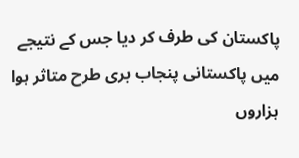پاکستان کی طرف کر دیا جس کے نتیجے میں پاکستانی پنجاب بری طرح متاثر ہوا ہزاروں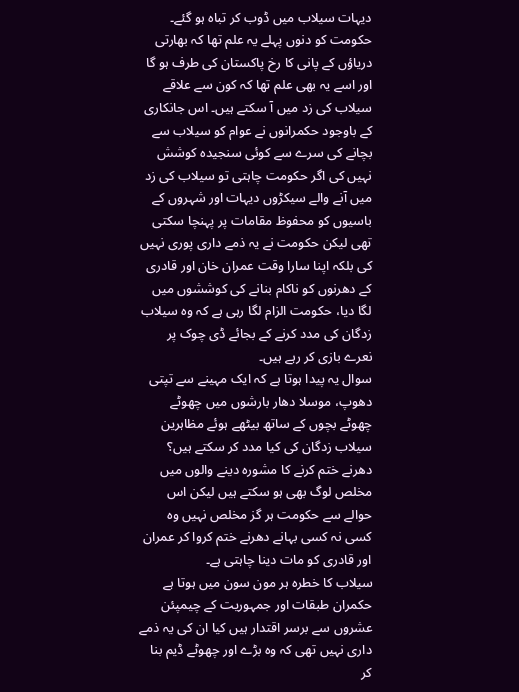دیہات سیلاب میں ڈوب کر تباہ ہو گئے۔ حکومت کو دنوں پہلے یہ علم تھا کہ بھارتی دریاؤں کے پانی کا رخ پاکستان کی طرف ہو گا اور اسے یہ بھی علم تھا کہ کون سے علاقے سیلاب کی زد میں آ سکتے ہیں۔ اس جانکاری کے باوجود حکمرانوں نے عوام کو سیلاب سے بچانے کی سرے سے کوئی سنجیدہ کوشش نہیں کی اگر حکومت چاہتی تو سیلاب کی زد میں آنے والے سیکڑوں دیہات اور شہروں کے باسیوں کو محفوظ مقامات پر پہنچا سکتی تھی لیکن حکومت نے یہ ذمے داری پوری نہیں کی بلکہ اپنا سارا وقت عمران خان اور قادری کے دھرنوں کو ناکام بنانے کی کوششوں میں لگا دیا، حکومت الزام لگا رہی ہے کہ وہ سیلاب زدگان کی مدد کرنے کے بجائے ڈی چوک پر نعرے بازی کر رہے ہیں۔
سوال یہ پیدا ہوتا ہے کہ ایک مہینے سے تپتی دھوپ، موسلا دھار بارشوں میں چھوٹے چھوٹے بچوں کے ساتھ بیٹھے ہوئے مظاہرین سیلاب زدگان کی کیا مدد کر سکتے ہیں؟ دھرنے ختم کرنے کا مشورہ دینے والوں میں مخلص لوگ بھی ہو سکتے ہیں لیکن اس حوالے سے حکومت ہر گز مخلص نہیں وہ کسی نہ کسی بہانے دھرنے ختم کروا کر عمران اور قادری کو مات دینا چاہتی ہے۔
سیلاب کا خطرہ ہر مون سون میں ہوتا ہے حکمران طبقات اور جمہوریت کے چیمپئن عشروں سے برسر اقتدار ہیں کیا ان کی یہ ذمے داری نہیں تھی کہ وہ بڑے اور چھوٹے ڈیم بنا کر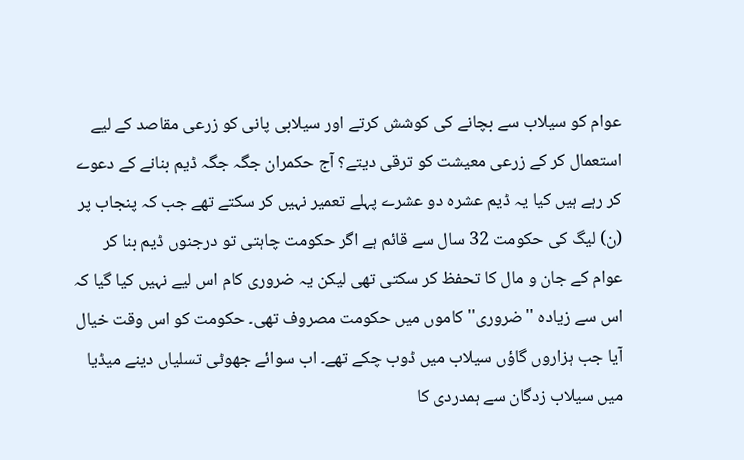عوام کو سیلاب سے بچانے کی کوشش کرتے اور سیلابی پانی کو زرعی مقاصد کے لیے استعمال کر کے زرعی معیشت کو ترقی دیتے؟ آج حکمران جگہ جگہ ڈیم بنانے کے دعوے کر رہے ہیں کیا یہ ڈیم عشرہ دو عشرے پہلے تعمیر نہیں کر سکتے تھے جب کہ پنجاب پر (ن) لیگ کی حکومت 32 سال سے قائم ہے اگر حکومت چاہتی تو درجنوں ڈیم بنا کر عوام کے جان و مال کا تحفظ کر سکتی تھی لیکن یہ ضروری کام اس لیے نہیں کیا گیا کہ اس سے زیادہ ''ضروری'' کاموں میں حکومت مصروف تھی۔ حکومت کو اس وقت خیال آیا جب ہزاروں گاؤں سیلاب میں ڈوب چکے تھے۔ اب سوائے جھوٹی تسلیاں دینے میڈیا میں سیلاب زدگان سے ہمدردی کا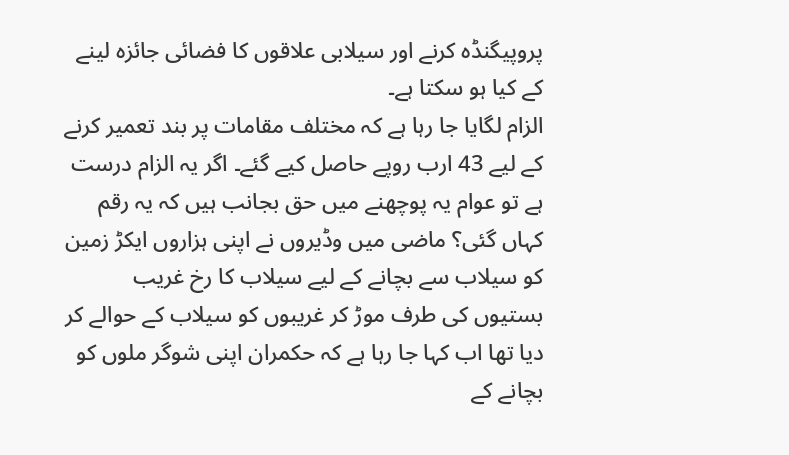پروپیگنڈہ کرنے اور سیلابی علاقوں کا فضائی جائزہ لینے کے کیا ہو سکتا ہے۔
الزام لگایا جا رہا ہے کہ مختلف مقامات پر بند تعمیر کرنے کے لیے 43 ارب روپے حاصل کیے گئے۔ اگر یہ الزام درست ہے تو عوام یہ پوچھنے میں حق بجانب ہیں کہ یہ رقم کہاں گئی؟ ماضی میں وڈیروں نے اپنی ہزاروں ایکڑ زمین کو سیلاب سے بچانے کے لیے سیلاب کا رخ غریب بستیوں کی طرف موڑ کر غریبوں کو سیلاب کے حوالے کر دیا تھا اب کہا جا رہا ہے کہ حکمران اپنی شوگر ملوں کو بچانے کے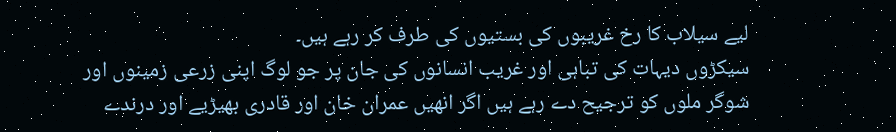لیے سیلاب کا رخ غریبوں کی بستیوں کی طرف کر رہے ہیں۔
سیکڑوں دیہات کی تباہی اور غریب انسانوں کی جان پر جو لوگ اپنی زرعی زمینوں اور شوگر ملوں کو ترجیح دے رہے ہیں اگر انھیں عمران خان اور قادری بھیڑیے اور درندے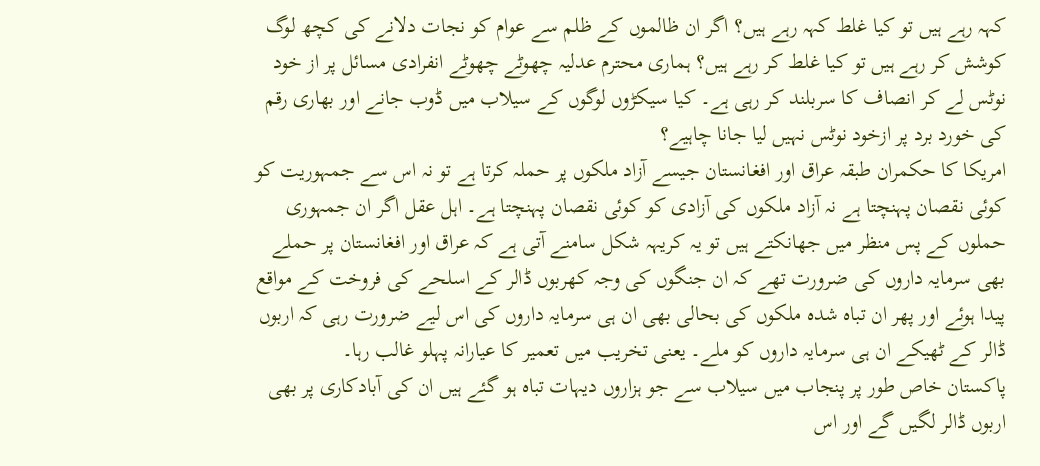کہہ رہے ہیں تو کیا غلط کہہ رہے ہیں؟ اگر ان ظالموں کے ظلم سے عوام کو نجات دلانے کی کچھ لوگ کوشش کر رہے ہیں تو کیا غلط کر رہے ہیں؟ ہماری محترم عدلیہ چھوٹے چھوٹے انفرادی مسائل پر از خود نوٹس لے کر انصاف کا سربلند کر رہی ہے۔ کیا سیکڑوں لوگوں کے سیلاب میں ڈوب جانے اور بھاری رقم کی خورد برد پر ازخود نوٹس نہیں لیا جانا چاہیے؟
امریکا کا حکمران طبقہ عراق اور افغانستان جیسے آزاد ملکوں پر حملہ کرتا ہے تو نہ اس سے جمہوریت کو کوئی نقصان پہنچتا ہے نہ آزاد ملکوں کی آزادی کو کوئی نقصان پہنچتا ہے۔ اہل عقل اگر ان جمہوری حملوں کے پس منظر میں جھانکتے ہیں تو یہ کریہہ شکل سامنے آتی ہے کہ عراق اور افغانستان پر حملے بھی سرمایہ داروں کی ضرورت تھے کہ ان جنگوں کی وجہ کھربوں ڈالر کے اسلحے کی فروخت کے مواقع پیدا ہوئے اور پھر ان تباہ شدہ ملکوں کی بحالی بھی ان ہی سرمایہ داروں کی اس لیے ضرورت رہی کہ اربوں ڈالر کے ٹھیکے ان ہی سرمایہ داروں کو ملے۔ یعنی تخریب میں تعمیر کا عیارانہ پہلو غالب رہا۔
پاکستان خاص طور پر پنجاب میں سیلاب سے جو ہزاروں دیہات تباہ ہو گئے ہیں ان کی آبادکاری پر بھی اربوں ڈالر لگیں گے اور اس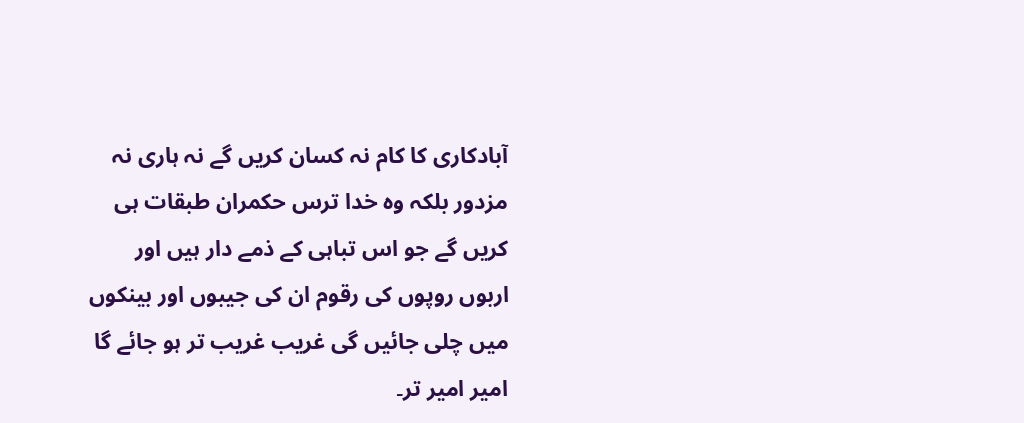آبادکاری کا کام نہ کسان کریں گے نہ ہاری نہ مزدور بلکہ وہ خدا ترس حکمران طبقات ہی کریں گے جو اس تباہی کے ذمے دار ہیں اور اربوں روپوں کی رقوم ان کی جیبوں اور بینکوں میں چلی جائیں گی غریب غریب تر ہو جائے گا امیر امیر تر۔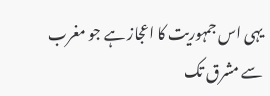یہی اس جمہوریت کا اعجاز ہے جو مغرب سے مشرق تک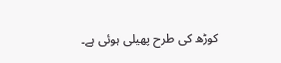کوڑھ کی طرح پھیلی ہوئی ہے۔